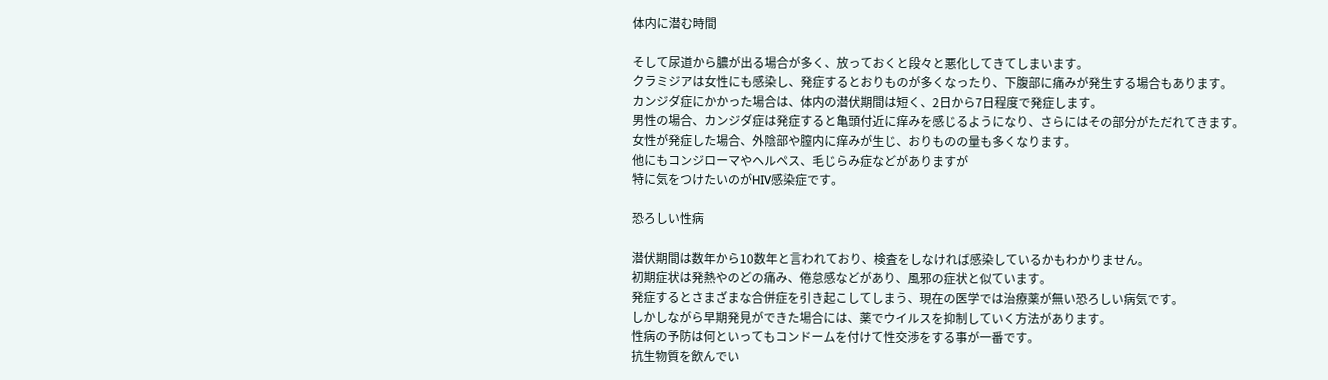体内に潜む時間

そして尿道から膿が出る場合が多く、放っておくと段々と悪化してきてしまいます。
クラミジアは女性にも感染し、発症するとおりものが多くなったり、下腹部に痛みが発生する場合もあります。
カンジダ症にかかった場合は、体内の潜伏期間は短く、2日から7日程度で発症します。
男性の場合、カンジダ症は発症すると亀頭付近に痒みを感じるようになり、さらにはその部分がただれてきます。
女性が発症した場合、外陰部や膣内に痒みが生じ、おりものの量も多くなります。
他にもコンジローマやヘルペス、毛じらみ症などがありますが
特に気をつけたいのがHIV感染症です。

恐ろしい性病

潜伏期間は数年から10数年と言われており、検査をしなければ感染しているかもわかりません。
初期症状は発熱やのどの痛み、倦怠感などがあり、風邪の症状と似ています。
発症するとさまざまな合併症を引き起こしてしまう、現在の医学では治療薬が無い恐ろしい病気です。
しかしながら早期発見ができた場合には、薬でウイルスを抑制していく方法があります。
性病の予防は何といってもコンドームを付けて性交渉をする事が一番です。
抗生物質を飲んでい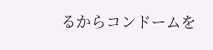るからコンドームを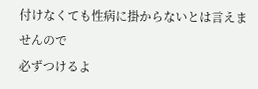付けなくても性病に掛からないとは言えませんので
必ずつけるよ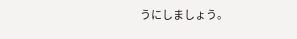うにしましょう。